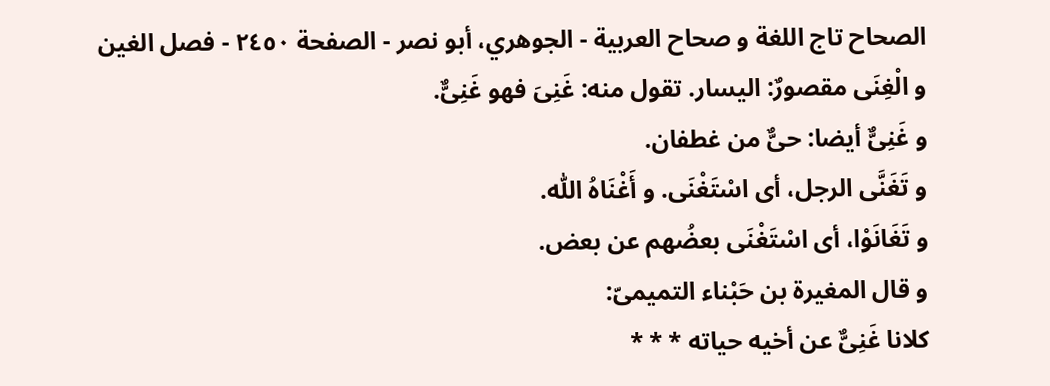الصحاح تاج اللغة و صحاح العربية - الجوهري، أبو نصر - الصفحة ٢٤٥٠ - فصل الغين
و الْغِنَى مقصورٌ: اليسار. تقول منه: غَنِىَ فهو غَنِىٌّ.
و غَنِىٌّ أيضا: حىٌّ من غطفان.
و تَغَنَّى الرجل، أى اسْتَغْنَى. و أَغْنَاهُ اللّٰه.
و تَغَانَوْا، أى اسْتَغْنَى بعضُهم عن بعض.
و قال المغيرة بن حَبْناء التميمىّ:
كلانا غَنِىٌّ عن أخيه حياته * * *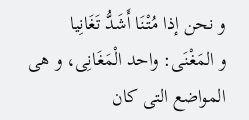و نحن إذا مُتْنَا أَشَدُّ تَغَانِيا
و المَغْنَى: واحد الْمَغَانِى، و هى المواضع التى كان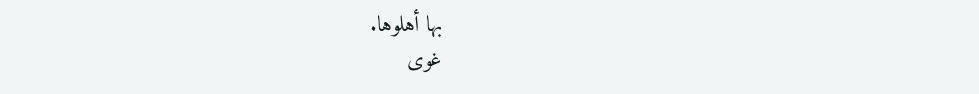بها أهلوها.
غوى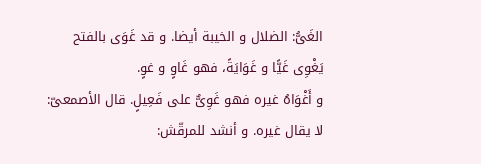الغَىُّ: الضلال و الخيبة أيضا. و قد غَوَى بالفتح يَغْوِى غَيًّا و غَوَايَةً، فهو غَاوٍ و غوٍ.
و أَغْوَاهُ غيره فهو غَوِىٌّ على فَعِيلٍ. قال الأصمعىّ:
لا يقال غيره. و أنشد للمرقّش: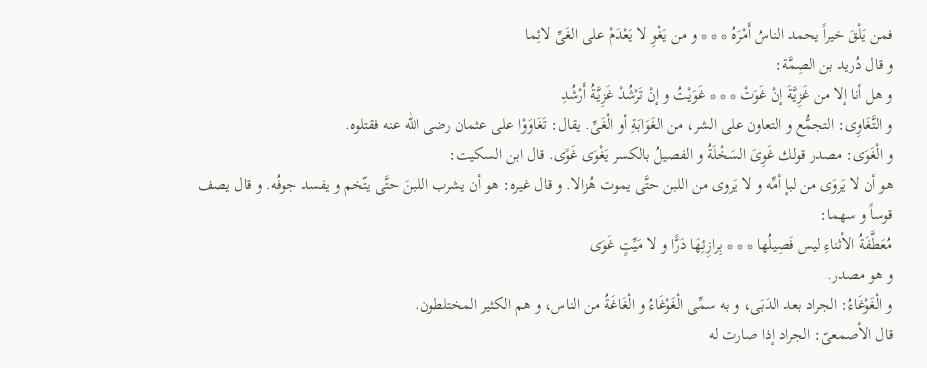فمن يَلْقَ خيراً يحمد الناسُ أَمْرَهُ * * * و من يَغْوِ لا يَعْدَمْ على الغَىِّ لائِما
و قال دُريد بن الصِمَّة:
و هل أنا إلا من غَزِيَّةَ إنْ غَوَتْ * * * غَوَيْتُ و إنْ تَرْشُدْ غَزِيَّةُ أَرْشُدِ
و التَّغَاوِى: التجمُّع و التعاون على الشر، من الغَوَابَةِ أو الْغَىِّ. يقال: تَغَاوَوْا على عثمان رضى اللّٰه عنه فقتلوه.
و الْغَوَى: مصدر قولك غَوِىَ السَخْلَةُ و الفصيلُ بالكسر يَغْوَى غَوًى. قال ابن السكيت:
هو أن لا يَروَى من لبإ أمِّه و لا يَروى من اللبن حتَّى يموت هُزالا. و قال غيره: هو أن يشرب اللبنَ حتَّى يتّخم و يفسد جوفُه. و قال يصف قوساً و سهما:
مُعَطَّفَةُ الأثناءِ ليس فَصِيلُها * * * بِرازِئِهَا دَرًّا و لا مَيِّتٍ غَوَى
و هو مصدر.
و الْغَوْغَاءُ: الجراد بعد الدَبَى، و به سمِّى الْغَوْغَاءُ و الْغَاغَةُ من الناس، و هم الكثير المختلطون.
قال الأصمعىّ: الجراد إذا صارت له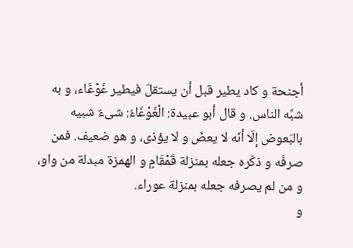أجنحة و كاد يطير قبل أن يستقلّ فيطير غَوْغَاء، و به شبِّه الناس. و قال أبو عبيدة: الْغَوْغَاءُ: شىءٌ شبيه بالبَعوض إلّا أنّه لا يعضّ و لا يؤذى، و هو ضعيف. فمن صرفَه و ذكّره جعله بمنزلة قَمْقَامٍ و الهمزة مبدلة من واو، و من لم يصرفه جعله بمنزلة عوراء.
و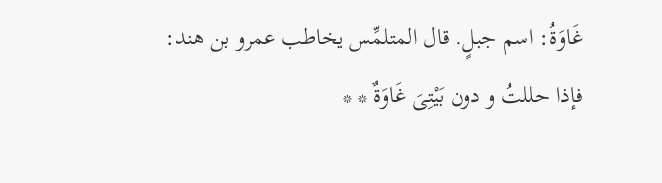غَاوَةُ: اسم جبلٍ. قال المتلمِّس يخاطب عمرو بن هند:
فإذا حللتُ و دون بَيْتِىَ غَاوَةٌ * *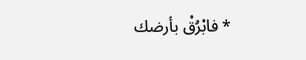* فابْرُقْ بأرضك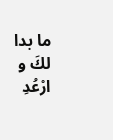ما بدا لكَ و ارْعُدِ